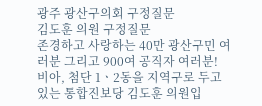광주 광산구의회 구정질문
김도훈 의원 구정질문
존경하고 사랑하는 40만 광산구민 여러분 그리고 900여 공직자 여러분! 비아, 첨단 1ㆍ2동을 지역구로 두고 있는 통합진보당 김도훈 의원입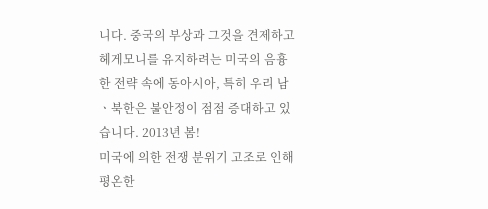니다. 중국의 부상과 그것을 견제하고 헤게모니를 유지하려는 미국의 음흉한 전략 속에 동아시아, 특히 우리 남ㆍ북한은 불안정이 점점 증대하고 있습니다. 2013년 봄!
미국에 의한 전쟁 분위기 고조로 인해 평온한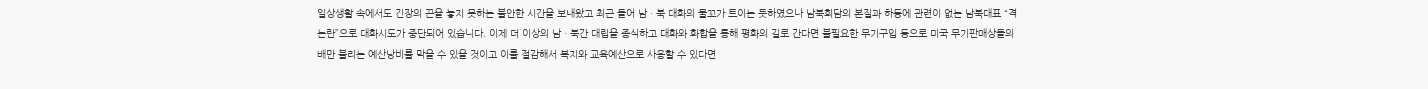일상생활 속에서도 긴장의 끈을 놓지 못하는 불안한 시간을 보내왔고 최근 들어 남ㆍ북 대화의 물꼬가 트이는 듯하였으나 남북회담의 본질과 하등에 관련이 없는 남북대표 “격 논란”으로 대화시도가 중단되어 있습니다. 이제 더 이상의 남ㆍ북간 대립을 종식하고 대화와 화합을 통해 평화의 길로 간다면 불필요한 무기구입 등으로 미국 무기판매상들의 배만 불리는 예산낭비를 막을 수 있을 것이고 이를 절감해서 복지와 교육예산으로 사용할 수 있다면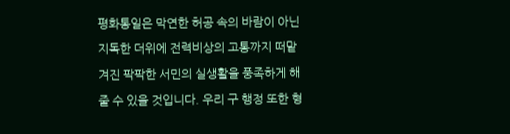평화통일은 막연한 허공 속의 바람이 아닌 지독한 더위에 전력비상의 고통까지 떠맡겨진 팍팍한 서민의 실생활을 풍족하게 해줄 수 있을 것입니다. 우리 구 행정 또한 형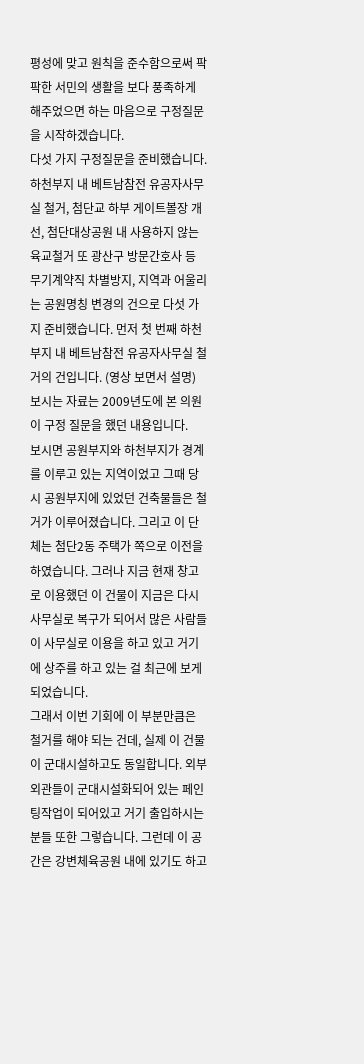평성에 맞고 원칙을 준수함으로써 팍팍한 서민의 생활을 보다 풍족하게 해주었으면 하는 마음으로 구정질문을 시작하겠습니다.
다섯 가지 구정질문을 준비했습니다. 하천부지 내 베트남참전 유공자사무실 철거, 첨단교 하부 게이트볼장 개선, 첨단대상공원 내 사용하지 않는 육교철거 또 광산구 방문간호사 등 무기계약직 차별방지, 지역과 어울리는 공원명칭 변경의 건으로 다섯 가지 준비했습니다. 먼저 첫 번째 하천부지 내 베트남참전 유공자사무실 철거의 건입니다. (영상 보면서 설명) 보시는 자료는 2009년도에 본 의원이 구정 질문을 했던 내용입니다.
보시면 공원부지와 하천부지가 경계를 이루고 있는 지역이었고 그때 당시 공원부지에 있었던 건축물들은 철거가 이루어졌습니다. 그리고 이 단체는 첨단2동 주택가 쪽으로 이전을 하였습니다. 그러나 지금 현재 창고로 이용했던 이 건물이 지금은 다시 사무실로 복구가 되어서 많은 사람들이 사무실로 이용을 하고 있고 거기에 상주를 하고 있는 걸 최근에 보게 되었습니다.
그래서 이번 기회에 이 부분만큼은 철거를 해야 되는 건데, 실제 이 건물이 군대시설하고도 동일합니다. 외부 외관들이 군대시설화되어 있는 페인팅작업이 되어있고 거기 출입하시는 분들 또한 그렇습니다. 그런데 이 공간은 강변체육공원 내에 있기도 하고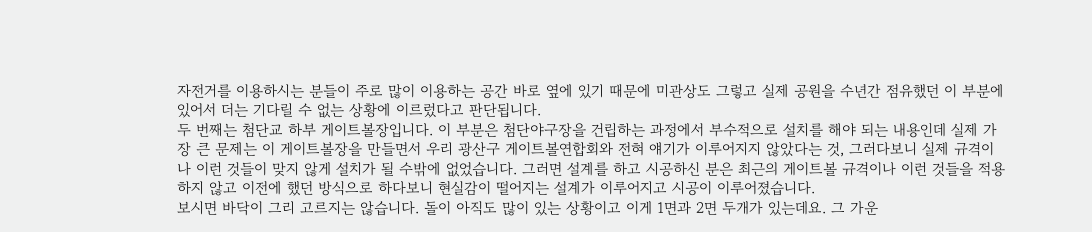자전거를 이용하시는 분들이 주로 많이 이용하는 공간 바로 옆에 있기 때문에 미관상도 그렇고 실제 공원을 수년간 점유했던 이 부분에 있어서 더는 기다릴 수 없는 상황에 이르렀다고 판단됩니다.
두 번째는 첨단교 하부 게이트볼장입니다. 이 부분은 첨단야구장을 건립하는 과정에서 부수적으로 설치를 해야 되는 내용인데 실제 가장 큰 문제는 이 게이트볼장을 만들면서 우리 광산구 게이트볼연합회와 전혀 얘기가 이루어지지 않았다는 것, 그러다보니 실제 규격이나 이런 것들이 맞지 않게 설치가 될 수밖에 없었습니다. 그러면 설계를 하고 시공하신 분은 최근의 게이트볼 규격이나 이런 것들을 적용하지 않고 이전에 했던 방식으로 하다보니 현실감이 떨어지는 설계가 이루어지고 시공이 이루어졌습니다.
보시면 바닥이 그리 고르지는 않습니다. 돌이 아직도 많이 있는 상황이고 이게 1면과 2면 두개가 있는데요. 그 가운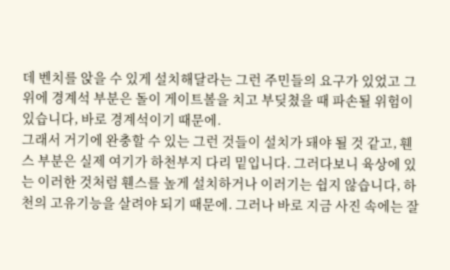데 벤치를 앉을 수 있게 설치해달라는 그런 주민들의 요구가 있었고 그 위에 경계석 부분은 돌이 게이트볼을 치고 부딪쳤을 때 파손될 위험이 있습니다, 바로 경계석이기 때문에.
그래서 거기에 완충할 수 있는 그런 것들이 설치가 돼야 될 것 같고, 휀스 부분은 실제 여기가 하천부지 다리 밑입니다. 그러다보니 육상에 있는 이러한 것처럼 휀스를 높게 설치하거나 이러기는 쉽지 않습니다, 하천의 고유기능을 살려야 되기 때문에. 그러나 바로 지금 사진 속에는 잘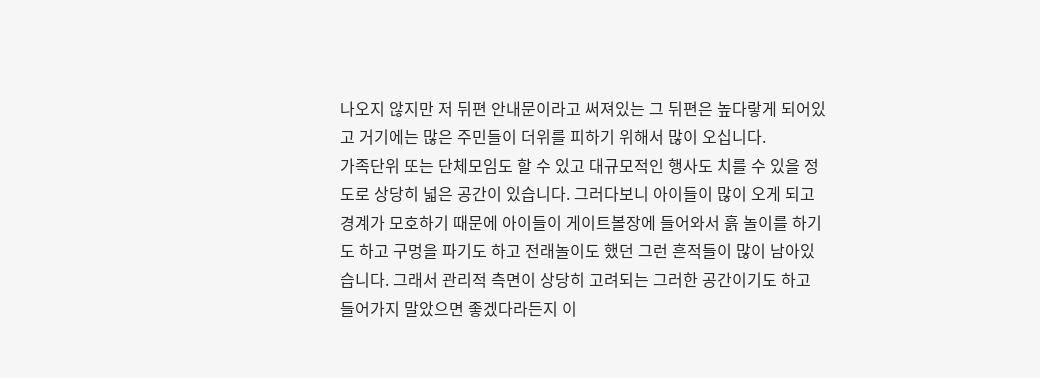나오지 않지만 저 뒤편 안내문이라고 써져있는 그 뒤편은 높다랗게 되어있고 거기에는 많은 주민들이 더위를 피하기 위해서 많이 오십니다.
가족단위 또는 단체모임도 할 수 있고 대규모적인 행사도 치를 수 있을 정도로 상당히 넓은 공간이 있습니다. 그러다보니 아이들이 많이 오게 되고 경계가 모호하기 때문에 아이들이 게이트볼장에 들어와서 흙 놀이를 하기도 하고 구멍을 파기도 하고 전래놀이도 했던 그런 흔적들이 많이 남아있습니다. 그래서 관리적 측면이 상당히 고려되는 그러한 공간이기도 하고 들어가지 말았으면 좋겠다라든지 이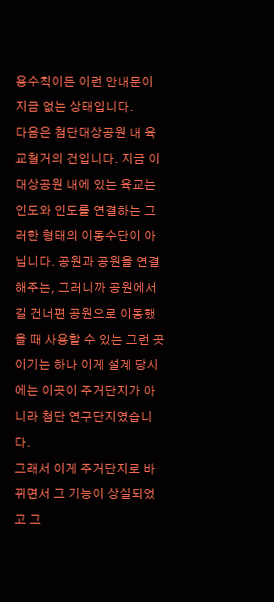용수칙이든 이런 안내문이 지금 없는 상태입니다.
다음은 첨단대상공원 내 육교철거의 건입니다. 지금 이 대상공원 내에 있는 육교는 인도와 인도를 연결하는 그러한 형태의 이동수단이 아닙니다. 공원과 공원을 연결해주는, 그러니까 공원에서 길 건너편 공원으로 이동했을 때 사용할 수 있는 그런 곳이기는 하나 이게 설계 당시에는 이곳이 주거단지가 아니라 첨단 연구단지였습니다.
그래서 이게 주거단지로 바뀌면서 그 기능이 상실되었고 그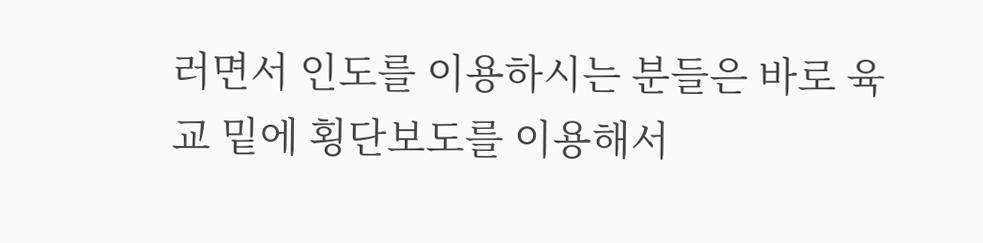러면서 인도를 이용하시는 분들은 바로 육교 밑에 횡단보도를 이용해서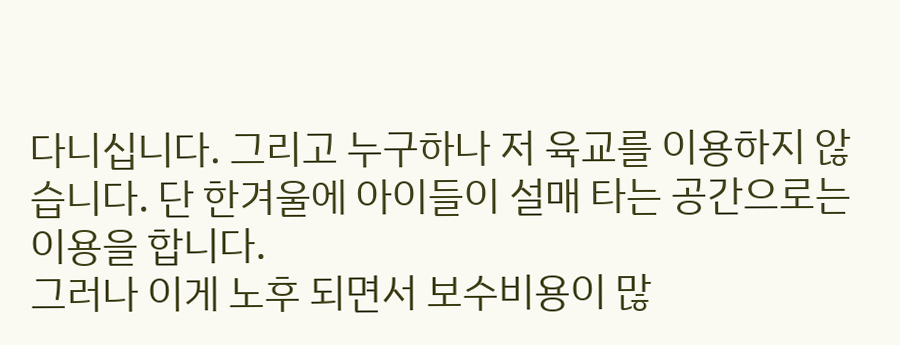다니십니다. 그리고 누구하나 저 육교를 이용하지 않습니다. 단 한겨울에 아이들이 설매 타는 공간으로는 이용을 합니다.
그러나 이게 노후 되면서 보수비용이 많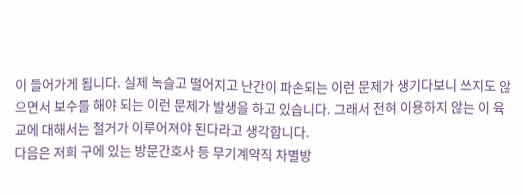이 들어가게 됩니다. 실제 녹슬고 떨어지고 난간이 파손되는 이런 문제가 생기다보니 쓰지도 않으면서 보수를 해야 되는 이런 문제가 발생을 하고 있습니다. 그래서 전혀 이용하지 않는 이 육교에 대해서는 철거가 이루어져야 된다라고 생각합니다.
다음은 저희 구에 있는 방문간호사 등 무기계약직 차별방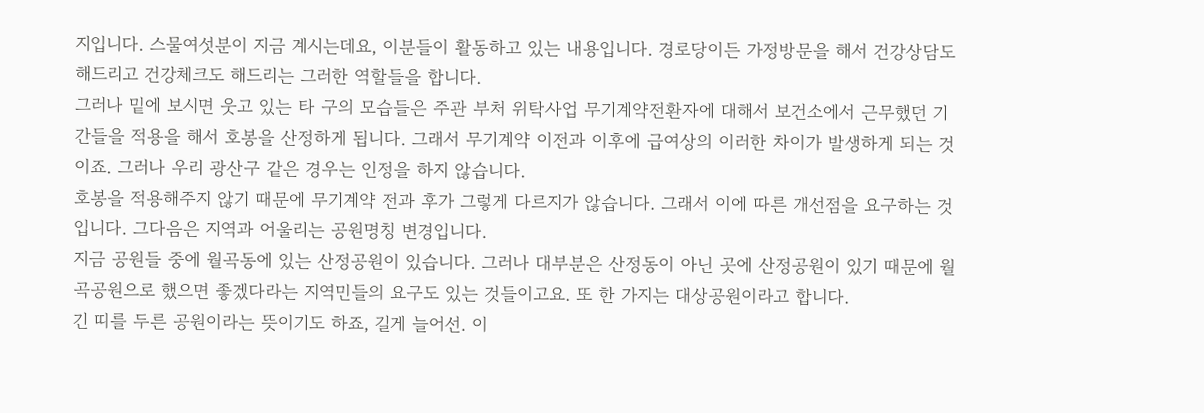지입니다. 스물여섯분이 지금 계시는데요, 이분들이 활동하고 있는 내용입니다. 경로당이든 가정방문을 해서 건강상담도 해드리고 건강체크도 해드리는 그러한 역할들을 합니다.
그러나 밑에 보시면 웃고 있는 타 구의 모습들은 주관 부처 위탁사업 무기계약전환자에 대해서 보건소에서 근무했던 기간들을 적용을 해서 호봉을 산정하게 됩니다. 그래서 무기계약 이전과 이후에 급여상의 이러한 차이가 발생하게 되는 것이죠. 그러나 우리 광산구 같은 경우는 인정을 하지 않습니다.
호봉을 적용해주지 않기 때문에 무기계약 전과 후가 그렇게 다르지가 않습니다. 그래서 이에 따른 개선점을 요구하는 것입니다. 그다음은 지역과 어울리는 공원명칭 변경입니다.
지금 공원들 중에 월곡동에 있는 산정공원이 있습니다. 그러나 대부분은 산정동이 아닌 곳에 산정공원이 있기 때문에 월곡공원으로 했으면 좋겠다라는 지역민들의 요구도 있는 것들이고요. 또 한 가지는 대상공원이라고 합니다.
긴 띠를 두른 공원이라는 뜻이기도 하죠, 길게 늘어선. 이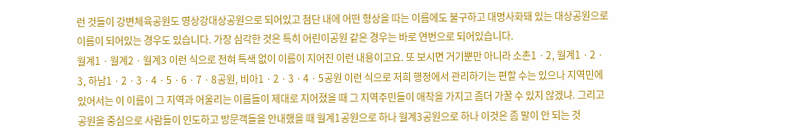런 것들이 강변체육공원도 영상강대상공원으로 되어있고 첨단 내에 어떤 형상을 따는 이름에도 불구하고 대명사화돼 있는 대상공원으로 이름이 되어있는 경우도 있습니다. 가장 심각한 것은 특히 어린이공원 같은 경우는 바로 연번으로 되어있습니다.
월계1ㆍ월계2ㆍ월계3 이런 식으로 전혀 특색 없이 이름이 지어진 이런 내용이고요. 또 보시면 거기뿐만 아니라 소촌1ㆍ2, 월계1ㆍ2ㆍ3, 하남1ㆍ2ㆍ3ㆍ4ㆍ5ㆍ6ㆍ7ㆍ8공원, 비아1ㆍ2ㆍ3ㆍ4ㆍ5공원 이런 식으로 저희 행정에서 관리하기는 편할 수는 있으나 지역민에 있어서는 이 이름이 그 지역과 어울리는 이름들이 제대로 지어졌을 때 그 지역주민들이 애착을 가지고 좀더 가꿀 수 있지 않겠냐. 그리고 공원을 중심으로 사람들이 인도하고 방문객들을 안내했을 때 월계1공원으로 하나 월계3공원으로 하나 이것은 좀 말이 안 되는 것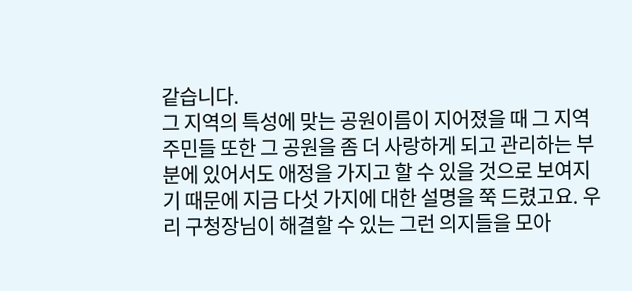같습니다.
그 지역의 특성에 맞는 공원이름이 지어졌을 때 그 지역주민들 또한 그 공원을 좀 더 사랑하게 되고 관리하는 부분에 있어서도 애정을 가지고 할 수 있을 것으로 보여지기 때문에 지금 다섯 가지에 대한 설명을 쭉 드렸고요. 우리 구청장님이 해결할 수 있는 그런 의지들을 모아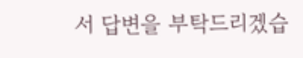서 답변을 부탁드리겠습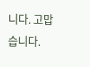니다. 고맙습니다.